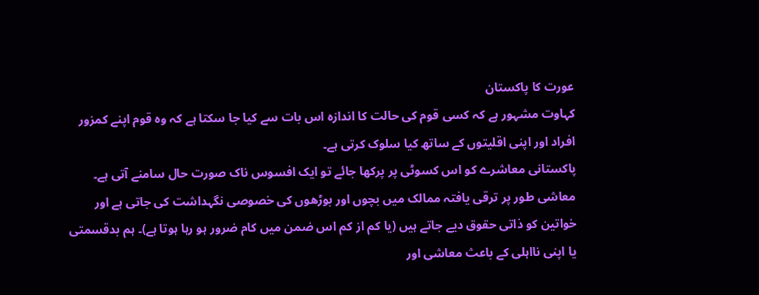عورت کا پاکستان
کہاوت مشہور ہے کہ کسی قوم کی حالت کا اندازہ اس بات سے کیا جا سکتا ہے کہ وہ قوم اپنے کمزور افراد اور اپنی اقلیتوں کے ساتھ کیا سلوک کرتی ہے۔
پاکستانی معاشرے کو اس کسوٹی پر پرکھا جائے تو ایک افسوس ناک صورت حال سامنے آتی ہے۔ معاشی طور پر ترقی یافتہ ممالک میں بچوں اور بوڑھوں کی خصوصی نگہداشت کی جاتی ہے اور خواتین کو ذاتی حقوق دیے جاتے ہیں (یا کم از کم اس ضمن میں کام ضرور ہو رہا ہوتا ہے)۔ ہم بدقسمتی یا اپنی نااہلی کے باعث معاشی اور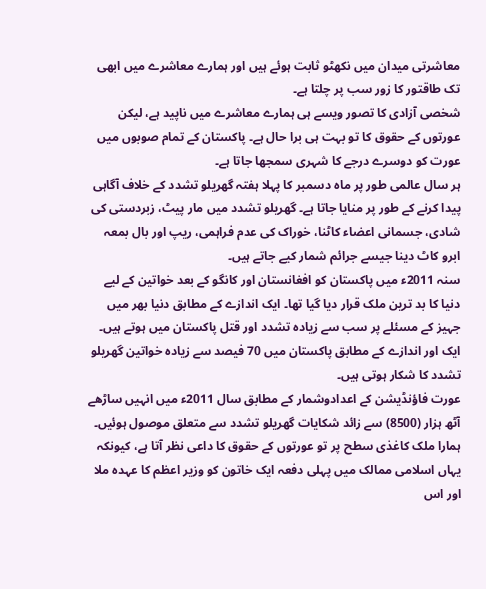معاشرتی میدان میں نکھٹو ثابت ہوئے ہیں اور ہمارے معاشرے میں ابھی تک طاقتور کا زور سب پر چلتا ہے۔
شخصی آزادی کا تصور ویسے ہی ہمارے معاشرے میں ناپید ہے، لیکن عورتوں کے حقوق کا تو بہت ہی برا حال ہے۔ پاکستان کے تمام صوبوں میں عورت کو دوسرے درجے کا شہری سمجھا جاتا ہے۔
ہر سال عالمی طور پر ماہ دسمبر کا پہلا ہفتہ گھریلو تشدد کے خلاف آگاہی پیدا کرنے کے طور پر منایا جاتا ہے۔ گھریلو تشدد میں مار پیٹ، زبردستی کی شادی، جسمانی اعضاء کاٹنا، خوراک کی عدم فراہمی، ریپ اور بال بمعہ ابرو کاٹ دینا جیسے جرائم شمار کیے جاتے ہیں۔
سنہ 2011ء میں پاکستان کو افغانستان اور کانگو کے بعد خواتین کے لیے دنیا کا بد ترین ملک قرار دیا گیا تھا۔ ایک اندازے کے مطابق دنیا بھر میں جہیز کے مسئلے پر سب سے زیادہ تشدد اور قتل پاکستان میں ہوتے ہیں۔ ایک اور اندازے کے مطابق پاکستان میں 70 فیصد سے زیادہ خواتین گھریلو تشدد کا شکار ہوتی ہیں۔
عورت فاؤنڈیشن کے اعدادوشمار کے مطابق سال 2011ء میں انہیں ساڑھے آٹھ ہزار (8500) سے زائد شکایات گھریلو تشدد سے متعلق موصول ہوئیں۔
ہمارا ملک کاغذی سطح پر تو عورتوں کے حقوق کا داعی نظر آتا ہے، کیونکہ یہاں اسلامی ممالک میں پہلی دفعہ ایک خاتون کو وزیر اعظم کا عہدہ ملا اور اس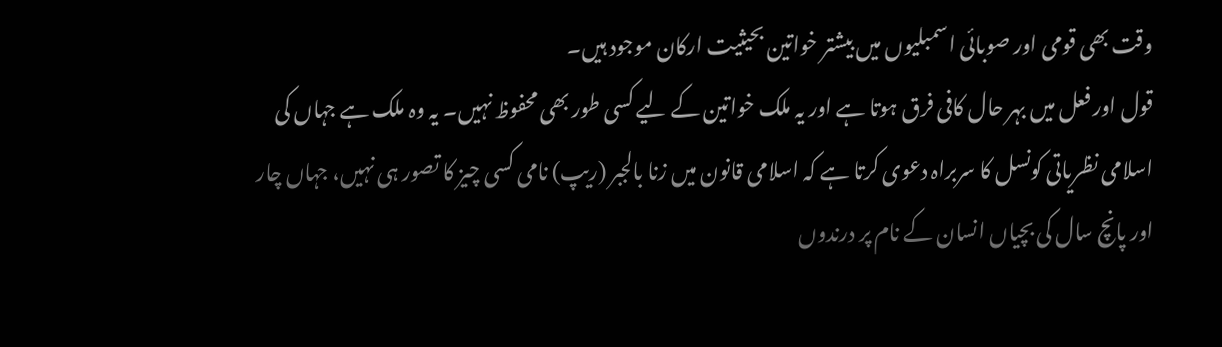وقت بھی قومی اور صوبائی اسمبلیوں میں بیشتر خواتین بحیثیت ارکان موجود ہیں۔
قول اور فعل میں بہر حال کافی فرق ہوتا ہے اور یہ ملک خواتین کے لیے کسی طور بھی محفوظ نہیں۔ یہ وہ ملک ہے جہاں کی اسلامی نظریاتی کونسل کا سربراہ دعوی کرتا ہے کہ اسلامی قانون میں زنا بالجبر (ریپ) نامی کسی چیز کا تصور ہی نہیں، جہاں چار اور پانچ سال کی بچیاں انسان کے نام پر درندوں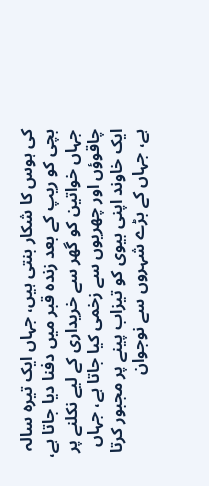کی ہوس کا شکار بنتی ہیں، جہاں ایک تیرہ سالہ بچی کو ریپ کے بعد زندہ قبر میں دفنا دیا جاتا ہے، جہاں خواتین کو گھر سے خریداری کے لیے نکلنے پر چاقوؤں اور چھریوں سے زخمی کیا جاتا ہے، جہاں ایک خاوند اپنی بیوی کو تیزاب پینے پر مجبور کرتا ہے، جہاں کے بڑے شہروں سے نوجوان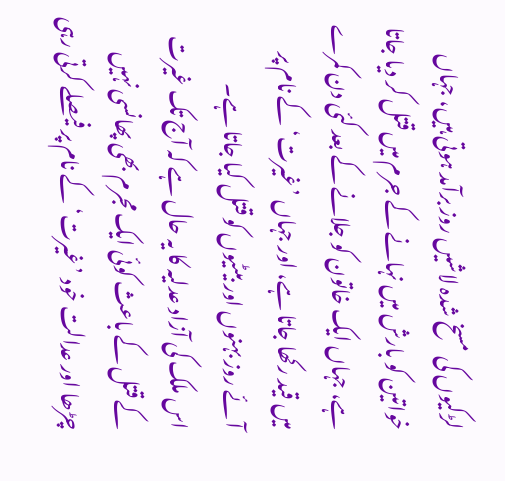لڑکیوں کی مسخ شدہ لاشیں روز برآمد ہوتی ہیں، جہاں خواتین کو بارش میں نہانے کے جرم میں قتل کر دیا جاتا ہے، جہاں ایک خاتون کو جلانے کے بعد کئی دن کمرے میں قید رکھا جاتا ہے، اور جہاں ’غیرت‘ کے نام پر آئے روز بہنوں اور بیٹیوں کو قتل کیا جاتا ہے۔
اس ملک کی آزاد عدلیہ کا یہ حال ہے کہ آج تک غیرت کے قتل کے باعث کوئی ایک مجرم بھی پھانسی نہیں چڑھا اور عدالت خود ’غیرت‘ کے نام پر فیصلے کرتی رہی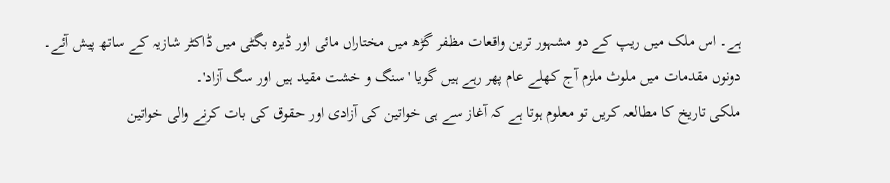ہے۔ اس ملک میں ریپ کے دو مشہور ترین واقعات مظفر گڑھ میں مختاراں مائی اور ڈیرہ بگٹی میں ڈاکٹر شازیہ کے ساتھ پیش آئے۔ دونوں مقدمات میں ملوث ملزم آج کھلے عام پھر رہے ہیں گویا 'سنگ و خشت مقید ہیں اور سگ آزاد'۔
ملکی تاریخ کا مطالعہ کریں تو معلوم ہوتا ہے کہ آغاز سے ہی خواتین کی آزادی اور حقوق کی بات کرنے والی خواتین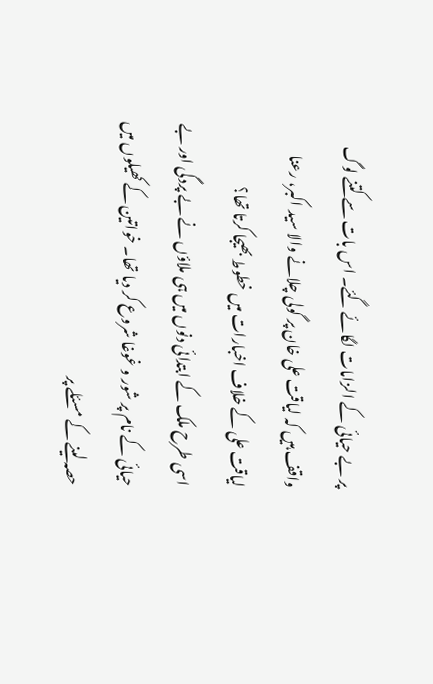پر بے حیائی کے الزامات لگائے گئے۔ اس بات سے کتنے لوگ واقف ہیں کہ لیاقت علی خان پر گولی چلانے والا سید اکبر، رعنا لیاقت علی کے خلاف اخبارات میں خطوط بھیجا کرتا تھا؟
اسی طرح ملک کے ابتدائی دنوں میں ہی ملاؤں نے بے پردگی اور بے حیائی کے نام پر شور و غوغا شروع کر دیا تھا۔ خواتین کے کھیلوں میں حصہ لینے کے مسئلے پر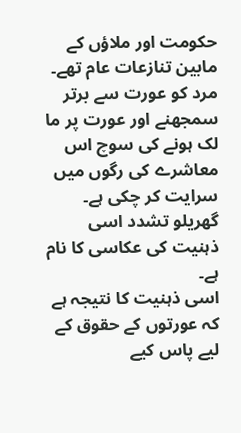حکومت اور ملاؤں کے مابین تنازعات عام تھے۔
مرد کو عورت سے برتر سمجھنے اور عورت پر ما لک ہونے کی سوچ اس معاشرے کی رگوں میں سرایت کر چکی ہے۔ گھریلو تشدد اسی ذہنیت کی عکاسی کا نام ہے۔
اسی ذہنیت کا نتیجہ ہے کہ عورتوں کے حقوق کے لیے پاس کیے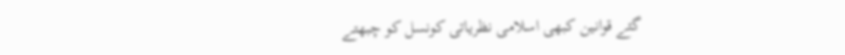گئے قوانین کبھی اسلامی نظریاتی کونسل کو چبھتے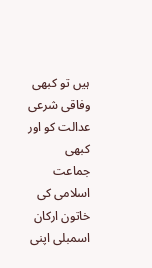ہیں تو کبھی وفاقی شرعی عدالت کو اور کبھی جماعت اسلامی کی خاتون ارکان اسمبلی اپنی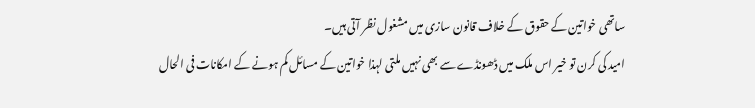ساتھی خواتین کے حقوق کے خلاف قانون سازی میں مشغول نظر آتی ہیں۔
امید کی کرن تو خیر اس ملک میں ڈھونڈے سے بھی نہیں ملتی لہذا خواتین کے مسائل کم ہونے کے امکانات فی الحال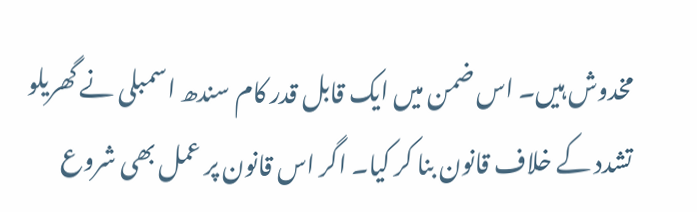مخدوش ہیں۔ اس ضمن میں ایک قابل قدر کام سندھ اسمبلی نے گھریلو تشدد کے خلاف قانون بنا کر کیا۔ اگر اس قانون پر عمل بھی شروع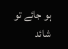ہو جائے تو شائد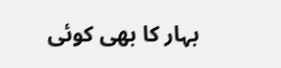بہار کا بھی کوئی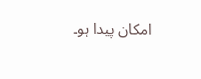امکان پیدا ہو۔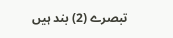تبصرے (2) بند ہیں